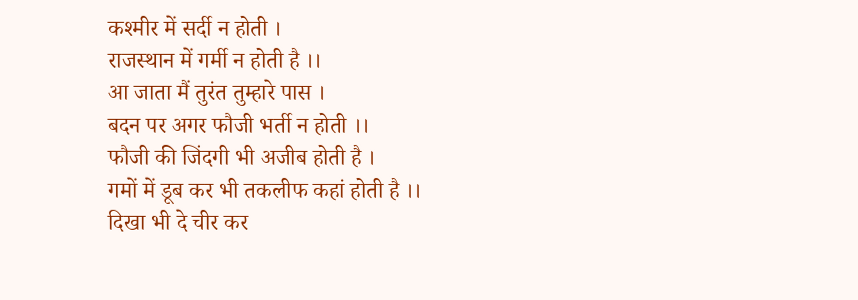कश्मीर में सर्दी न होती ।
राजस्थान में गर्मी न होती है ।।
आ जाता मैं तुरंत तुम्हारे पास ।
बदन पर अगर फौजी भर्ती न होती ।।
फौजी की जिंदगी भी अजीब होती है ।
गमों में डूब कर भी तकलीफ कहां होती है ।।
दिखा भी दे चीर कर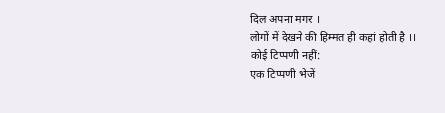दिल अपना मगर ।
लोगों में देखने की हिम्मत ही कहां होती है ।।
कोई टिप्पणी नहीं:
एक टिप्पणी भेजें